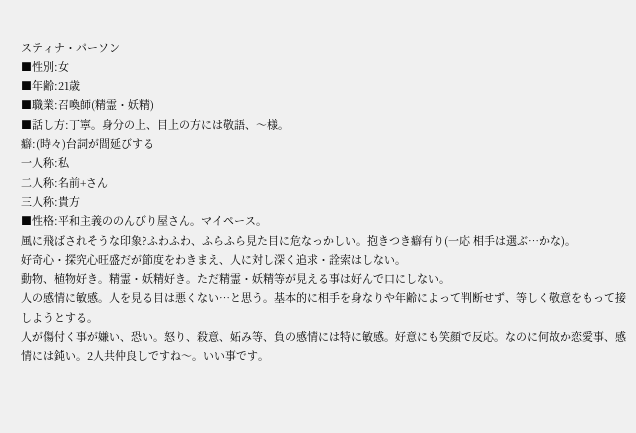スティナ・パーソン
■性別:女
■年齢:21歳
■職業:召喚師(精霊・妖精)
■話し方:丁寧。身分の上、目上の方には敬語、〜様。
癖:(時々)台詞が間延びする
一人称:私
二人称:名前+さん
三人称:貴方
■性格:平和主義ののんびり屋さん。マイペース。
風に飛ばされそうな印象?ふわふわ、ふらふら見た目に危なっかしい。抱きつき癖有り(一応 相手は選ぶ…かな)。
好奇心・探究心旺盛だが節度をわきまえ、人に対し深く追求・詮索はしない。
動物、植物好き。精霊・妖精好き。ただ精霊・妖精等が見える事は好んで口にしない。
人の感情に敏感。人を見る目は悪くない…と思う。基本的に相手を身なりや年齢によって判断せず、等しく敬意をもって接しようとする。
人が傷付く事が嫌い、恐い。怒り、殺意、妬み等、負の感情には特に敏感。好意にも笑顔で反応。なのに何故か恋愛事、感情には鈍い。2人共仲良しですね〜。いい事です。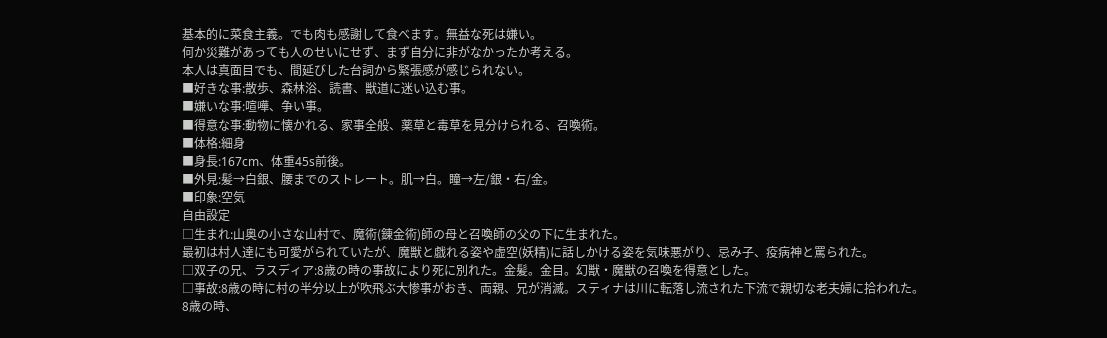基本的に菜食主義。でも肉も感謝して食べます。無益な死は嫌い。
何か災難があっても人のせいにせず、まず自分に非がなかったか考える。
本人は真面目でも、間延びした台詞から緊張感が感じられない。
■好きな事:散歩、森林浴、読書、獣道に迷い込む事。
■嫌いな事:喧嘩、争い事。
■得意な事:動物に懐かれる、家事全般、薬草と毒草を見分けられる、召喚術。
■体格:細身
■身長:167cm、体重45s前後。
■外見:髪→白銀、腰までのストレート。肌→白。瞳→左/銀・右/金。
■印象:空気
自由設定
□生まれ:山奥の小さな山村で、魔術(錬金術)師の母と召喚師の父の下に生まれた。
最初は村人達にも可愛がられていたが、魔獣と戯れる姿や虚空(妖精)に話しかける姿を気味悪がり、忌み子、疫病神と罵られた。
□双子の兄、ラスディア:8歳の時の事故により死に別れた。金髪。金目。幻獣・魔獣の召喚を得意とした。
□事故:8歳の時に村の半分以上が吹飛ぶ大惨事がおき、両親、兄が消滅。スティナは川に転落し流された下流で親切な老夫婦に拾われた。
8歳の時、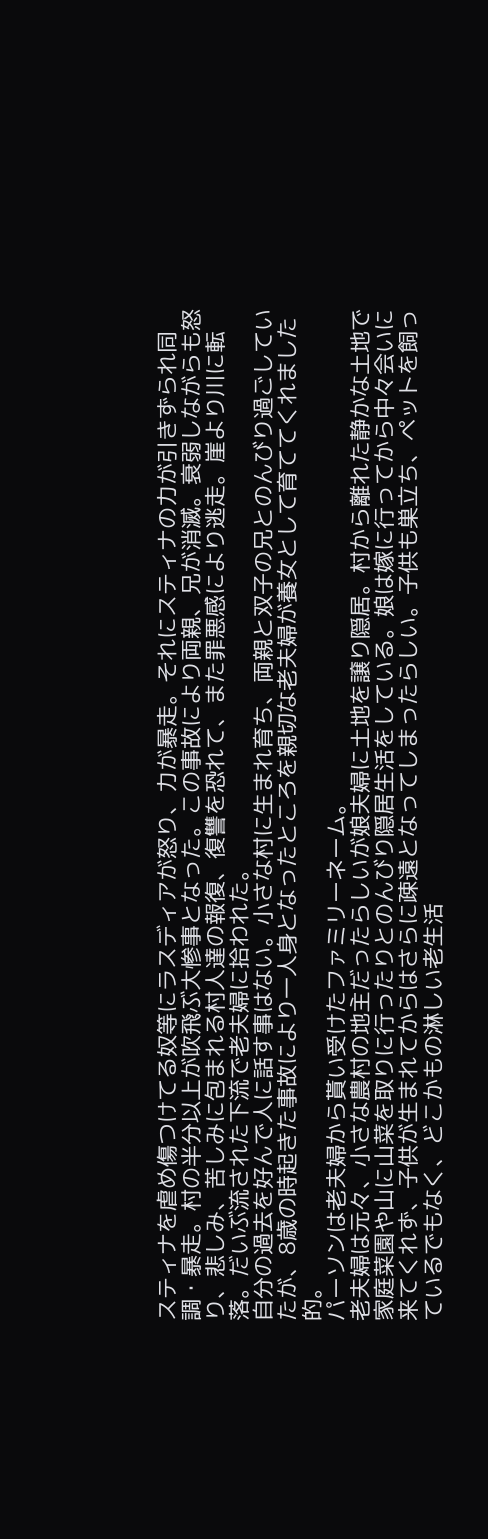スティナを虐め傷つけてる奴等にラスディアが怒り、力が暴走。それにスティナの力が引きずられ同調・暴走。村の半分以上が吹飛ぶ大惨事となった。この事故により両親、兄が消滅。衰弱しながらも怒り、悲しみ、苦しみに包まれる村人達の報復、復讐を恐れて、また罪悪感により逃走。崖より川に転落。だいぶ流された下流で老夫婦に拾われた。
自分の過去を好んで人に話す事はない。小さな村に生まれ育ち、両親と双子の兄とのんびり過ごしていたが、8歳の時起きた事故により一人身となったところを親切な老夫婦が養女として育ててくれました的。
パーソンは老夫婦から貰い受けたファミリーネーム。
老夫婦は元々、小さな農村の地主だったらしいが娘夫婦に土地を譲り隠居。村から離れた静かな土地で家庭菜園や山に山菜を取りに行ったりとのんびり隠居生活をしている。娘は嫁に行ってから中々会いに来てくれず、子供が生まれてからはさらに疎遠となってしまったらしい。子供も巣立ち、ペットを飼っているでもなく、どこかもの淋しい老生活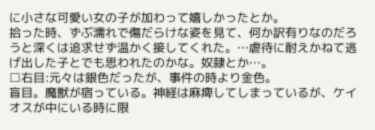に小さな可愛い女の子が加わって嬉しかったとか。
拾った時、ずぶ濡れで傷だらけな姿を見て、何か訳有りなのだろうと深くは追求せず温かく接してくれた。…虐待に耐えかねて逃げ出した子とでも思われたのかな。奴隷とか…。
□右目:元々は銀色だったが、事件の時より金色。
盲目。魔獣が宿っている。神経は麻痺してしまっているが、ケイオスが中にいる時に限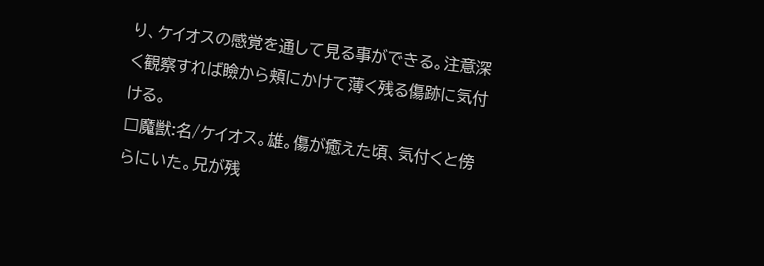り、ケイオスの感覚を通して見る事ができる。注意深く観察すれば瞼から頬にかけて薄く残る傷跡に気付ける。
□魔獣:名/ケイオス。雄。傷が癒えた頃、気付くと傍らにいた。兄が残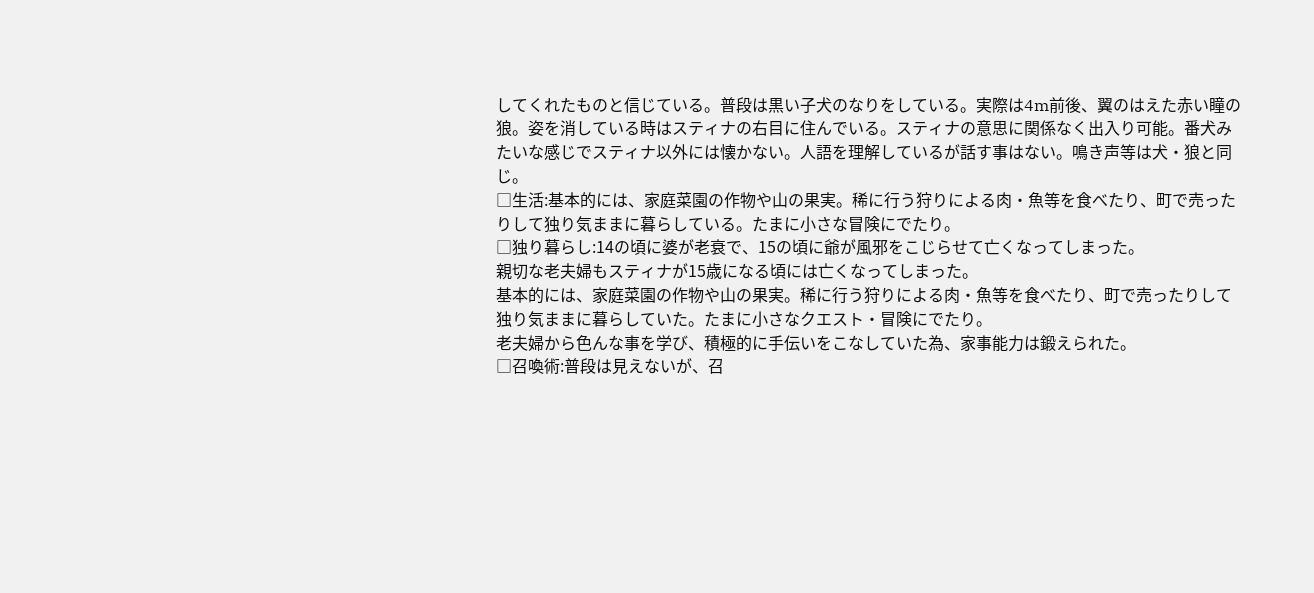してくれたものと信じている。普段は黒い子犬のなりをしている。実際は4m前後、翼のはえた赤い瞳の狼。姿を消している時はスティナの右目に住んでいる。スティナの意思に関係なく出入り可能。番犬みたいな感じでスティナ以外には懐かない。人語を理解しているが話す事はない。鳴き声等は犬・狼と同じ。
□生活:基本的には、家庭菜園の作物や山の果実。稀に行う狩りによる肉・魚等を食べたり、町で売ったりして独り気ままに暮らしている。たまに小さな冒険にでたり。
□独り暮らし:14の頃に婆が老衰で、15の頃に爺が風邪をこじらせて亡くなってしまった。
親切な老夫婦もスティナが15歳になる頃には亡くなってしまった。
基本的には、家庭菜園の作物や山の果実。稀に行う狩りによる肉・魚等を食べたり、町で売ったりして独り気ままに暮らしていた。たまに小さなクエスト・冒険にでたり。
老夫婦から色んな事を学び、積極的に手伝いをこなしていた為、家事能力は鍛えられた。
□召喚術:普段は見えないが、召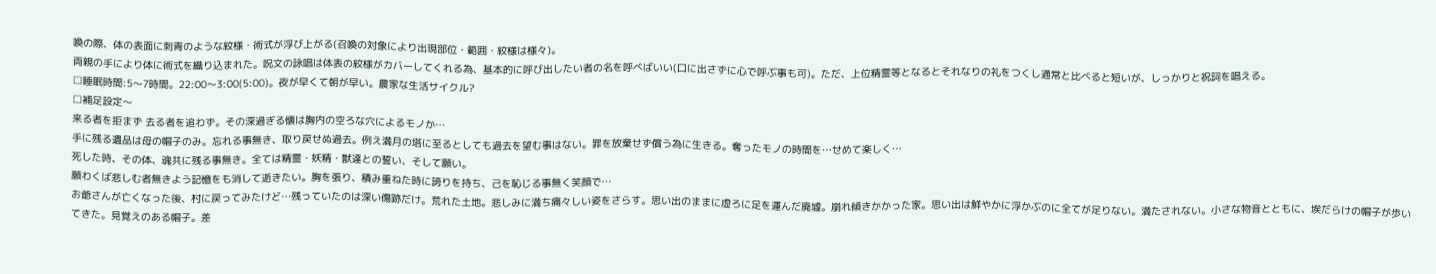喚の際、体の表面に刺青のような紋様・術式が浮び上がる(召喚の対象により出現部位・範囲・紋様は様々)。
両親の手により体に術式を織り込まれた。呪文の詠唱は体表の紋様がカバーしてくれる為、基本的に呼び出したい者の名を呼べばいい(口に出さずに心で呼ぶ事も可)。ただ、上位精霊等となるとそれなりの礼をつくし通常と比べると短いが、しっかりと祝詞を唱える。
□睡眠時間:5〜7時間。22:00〜3:00(5:00)。夜が早くて朝が早い。農家な生活サイクル?
□補足設定〜
来る者を拒まず 去る者を追わず。その深過ぎる懐は胸内の空ろな穴によるモノか…
手に残る遺品は母の帽子のみ。忘れる事無き、取り戻せぬ過去。例え満月の塔に至るとしても過去を望む事はない。罪を放棄せず償う為に生きる。奪ったモノの時間を…せめて楽しく…
死した時、その体、魂共に残る事無き。全ては精霊・妖精・獣達との誓い、そして願い。
願わくば悲しむ者無きよう記憶をも消して逝きたい。胸を張り、積み重ねた時に誇りを持ち、己を恥じる事無く笑顔で…
お爺さんが亡くなった後、村に戻ってみたけど…残っていたのは深い傷跡だけ。荒れた土地。悲しみに満ち痛々しい姿をさらす。思い出のままに虚ろに足を運んだ廃墟。崩れ傾きかかった家。思い出は鮮やかに浮かぶのに全てが足りない。満たされない。小さな物音とともに、埃だらけの帽子が歩いてきた。見覚えのある帽子。差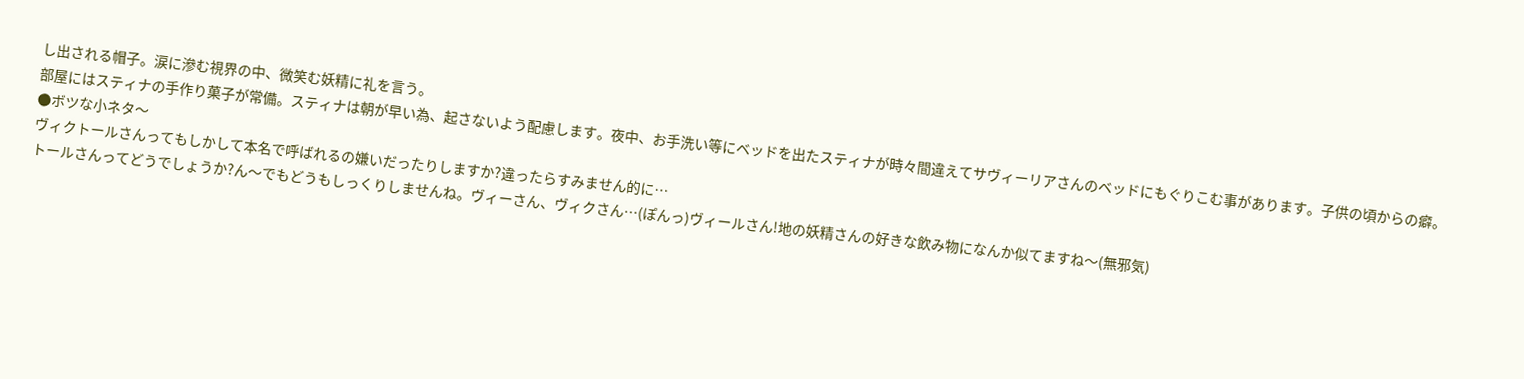し出される帽子。涙に滲む視界の中、微笑む妖精に礼を言う。
部屋にはスティナの手作り菓子が常備。スティナは朝が早い為、起さないよう配慮します。夜中、お手洗い等にベッドを出たスティナが時々間違えてサヴィーリアさんのベッドにもぐりこむ事があります。子供の頃からの癖。
●ボツな小ネタ〜
ヴィクトールさんってもしかして本名で呼ばれるの嫌いだったりしますか?違ったらすみません的に…
トールさんってどうでしょうか?ん〜でもどうもしっくりしませんね。ヴィーさん、ヴィクさん…(ぽんっ)ヴィールさん!地の妖精さんの好きな飲み物になんか似てますね〜(無邪気)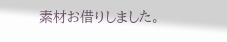素材お借りしました。